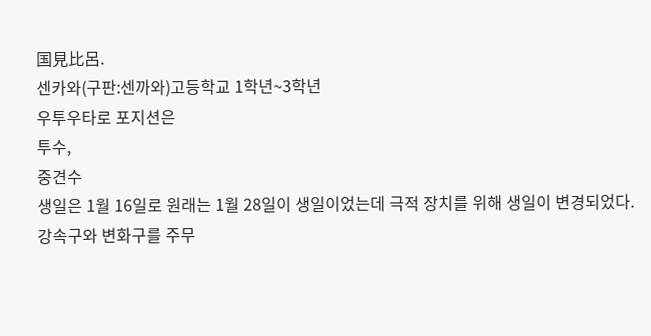国見比呂.
센카와(구판:센까와)고등학교 1학년~3학년
우투우타로 포지션은
투수,
중견수
생일은 1월 16일로 원래는 1월 28일이 생일이었는데 극적 장치를 위해 생일이 변경되었다.
강속구와 변화구를 주무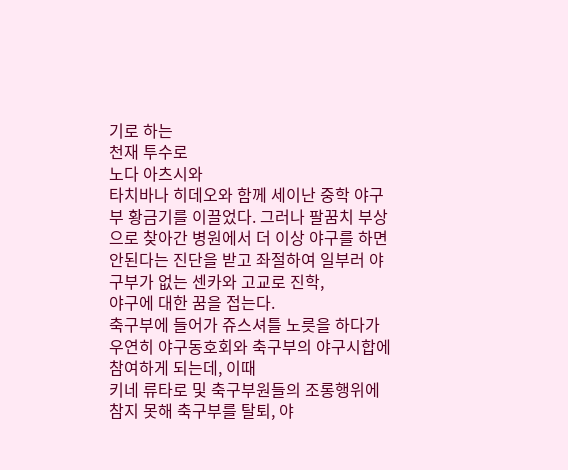기로 하는
천재 투수로
노다 아츠시와
타치바나 히데오와 함께 세이난 중학 야구부 황금기를 이끌었다. 그러나 팔꿈치 부상으로 찾아간 병원에서 더 이상 야구를 하면 안된다는 진단을 받고 좌절하여 일부러 야구부가 없는 센카와 고교로 진학,
야구에 대한 꿈을 접는다.
축구부에 들어가 쥬스셔틀 노릇을 하다가 우연히 야구동호회와 축구부의 야구시합에 참여하게 되는데, 이때
키네 류타로 및 축구부원들의 조롱행위에 참지 못해 축구부를 탈퇴, 야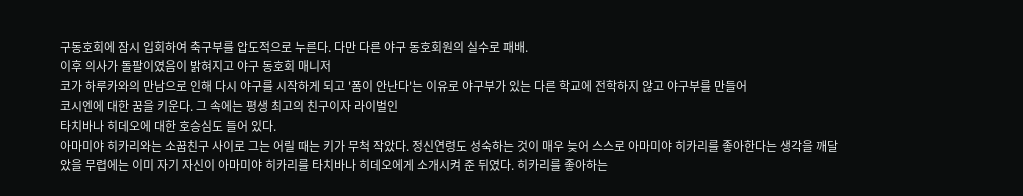구동호회에 잠시 입회하여 축구부를 압도적으로 누른다. 다만 다른 야구 동호회원의 실수로 패배.
이후 의사가 돌팔이였음이 밝혀지고 야구 동호회 매니저
코가 하루카와의 만남으로 인해 다시 야구를 시작하게 되고 '폼이 안난다'는 이유로 야구부가 있는 다른 학교에 전학하지 않고 야구부를 만들어
코시엔에 대한 꿈을 키운다. 그 속에는 평생 최고의 친구이자 라이벌인
타치바나 히데오에 대한 호승심도 들어 있다.
아마미야 히카리와는 소꿉친구 사이로 그는 어릴 때는 키가 무척 작았다. 정신연령도 성숙하는 것이 매우 늦어 스스로 아마미야 히카리를 좋아한다는 생각을 깨달았을 무렵에는 이미 자기 자신이 아마미야 히카리를 타치바나 히데오에게 소개시켜 준 뒤였다. 히카리를 좋아하는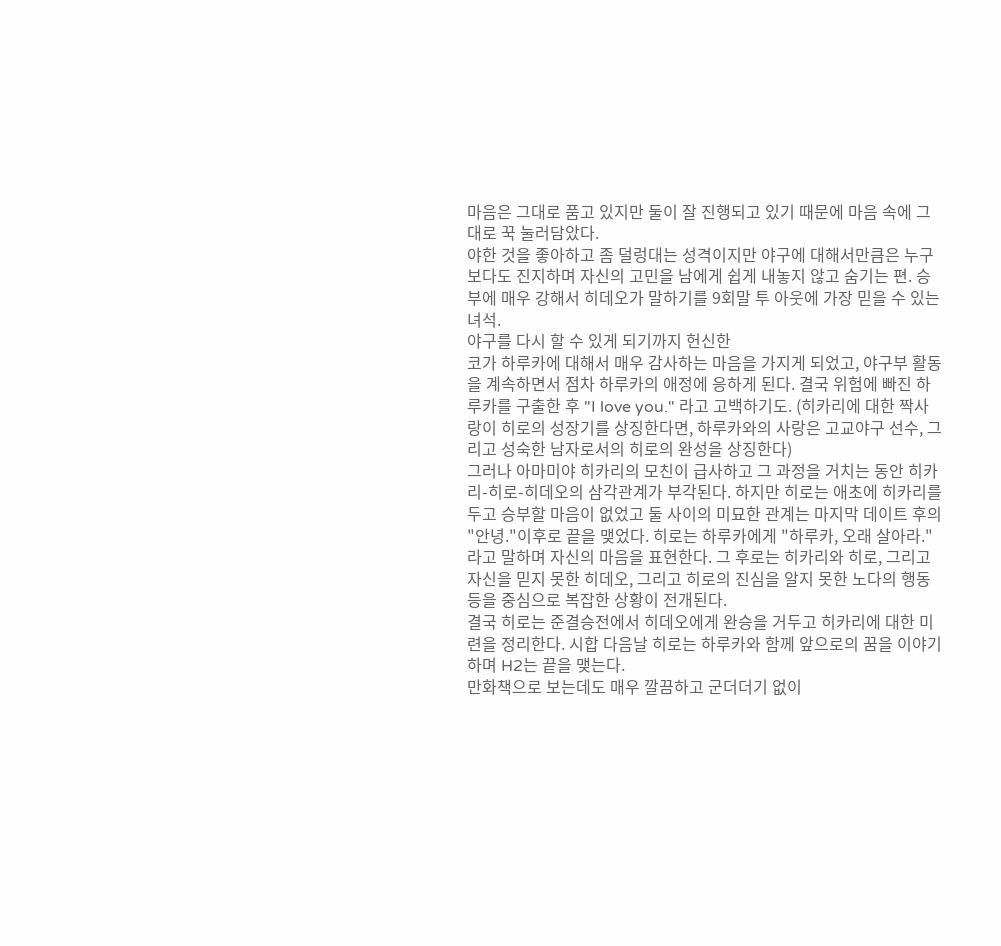마음은 그대로 품고 있지만 둘이 잘 진행되고 있기 때문에 마음 속에 그대로 꾹 눌러담았다.
야한 것을 좋아하고 좀 덜렁대는 성격이지만 야구에 대해서만큼은 누구보다도 진지하며 자신의 고민을 남에게 쉽게 내놓지 않고 숨기는 편. 승부에 매우 강해서 히데오가 말하기를 9회말 투 아웃에 가장 믿을 수 있는 녀석.
야구를 다시 할 수 있게 되기까지 헌신한
코가 하루카에 대해서 매우 감사하는 마음을 가지게 되었고, 야구부 활동을 계속하면서 점차 하루카의 애정에 응하게 된다. 결국 위험에 빠진 하루카를 구출한 후 "I love you." 라고 고백하기도. (히카리에 대한 짝사랑이 히로의 성장기를 상징한다면, 하루카와의 사랑은 고교야구 선수, 그리고 성숙한 남자로서의 히로의 완성을 상징한다)
그러나 아마미야 히카리의 모친이 급사하고 그 과정을 거치는 동안 히카리-히로-히데오의 삼각관계가 부각된다. 하지만 히로는 애초에 히카리를 두고 승부할 마음이 없었고 둘 사이의 미묘한 관계는 마지막 데이트 후의 "안녕."이후로 끝을 맺었다. 히로는 하루카에게 "하루카, 오래 살아라."라고 말하며 자신의 마음을 표현한다. 그 후로는 히카리와 히로, 그리고 자신을 믿지 못한 히데오, 그리고 히로의 진심을 알지 못한 노다의 행동 등을 중심으로 복잡한 상황이 전개된다.
결국 히로는 준결승전에서 히데오에게 완승을 거두고 히카리에 대한 미련을 정리한다. 시합 다음날 히로는 하루카와 함께 앞으로의 꿈을 이야기하며 H2는 끝을 맺는다.
만화책으로 보는데도 매우 깔끔하고 군더더기 없이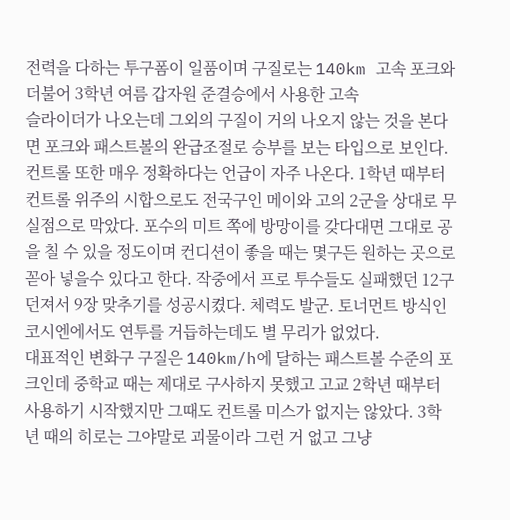전력을 다하는 투구폼이 일품이며 구질로는 140km 고속 포크와 더불어 3학년 여름 갑자원 준결승에서 사용한 고속
슬라이더가 나오는데 그외의 구질이 거의 나오지 않는 것을 본다면 포크와 패스트볼의 완급조절로 승부를 보는 타입으로 보인다.
컨트롤 또한 매우 정확하다는 언급이 자주 나온다. 1학년 때부터 컨트롤 위주의 시합으로도 전국구인 메이와 고의 2군을 상대로 무실점으로 막았다. 포수의 미트 쪽에 방망이를 갖다대면 그대로 공을 칠 수 있을 정도이며 컨디션이 좋을 때는 몇구든 원하는 곳으로 꼳아 넣을수 있다고 한다. 작중에서 프로 투수들도 실패했던 12구 던져서 9장 맞추기를 성공시켰다. 체력도 발군. 토너먼트 방식인 코시엔에서도 연투를 거듭하는데도 별 무리가 없었다.
대표적인 변화구 구질은 140km/h에 달하는 패스트볼 수준의 포크인데 중학교 때는 제대로 구사하지 못했고 고교 2학년 때부터 사용하기 시작했지만 그때도 컨트롤 미스가 없지는 않았다. 3학년 때의 히로는 그야말로 괴물이라 그런 거 없고 그냥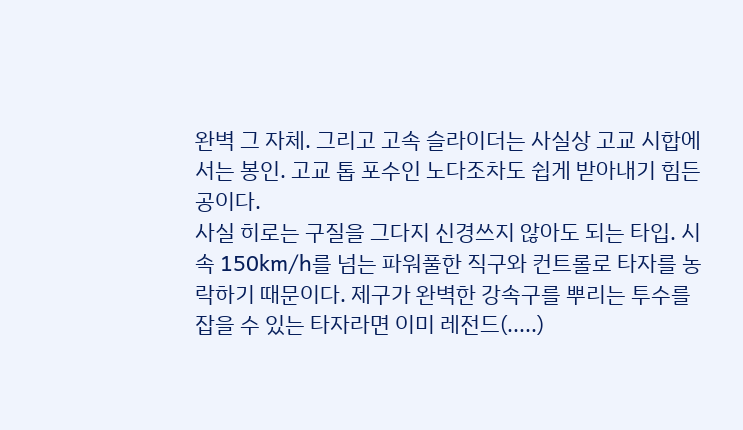완벽 그 자체. 그리고 고속 슬라이더는 사실상 고교 시합에서는 봉인. 고교 톱 포수인 노다조차도 쉽게 받아내기 힘든 공이다.
사실 히로는 구질을 그다지 신경쓰지 않아도 되는 타입. 시속 150km/h를 넘는 파워풀한 직구와 컨트롤로 타자를 농락하기 때문이다. 제구가 완벽한 강속구를 뿌리는 투수를 잡을 수 있는 타자라면 이미 레전드(.....)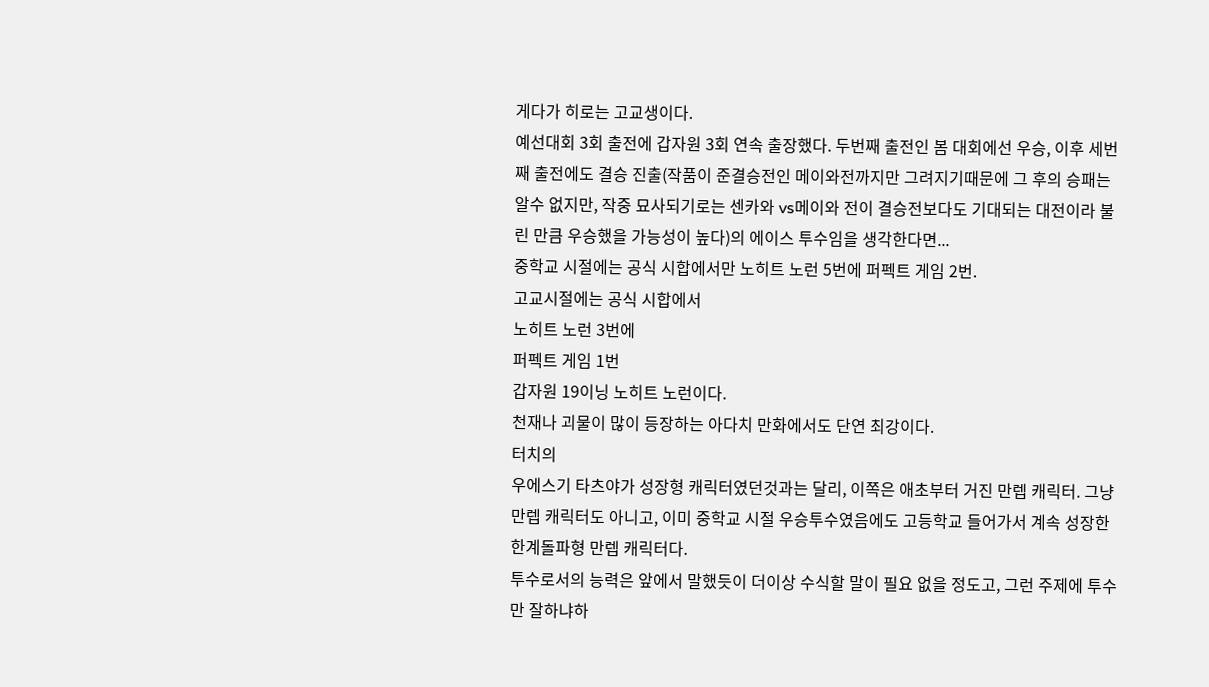게다가 히로는 고교생이다.
예선대회 3회 출전에 갑자원 3회 연속 출장했다. 두번째 출전인 봄 대회에선 우승, 이후 세번째 출전에도 결승 진출(작품이 준결승전인 메이와전까지만 그려지기때문에 그 후의 승패는 알수 없지만, 작중 묘사되기로는 센카와 vs메이와 전이 결승전보다도 기대되는 대전이라 불린 만큼 우승했을 가능성이 높다)의 에이스 투수임을 생각한다면...
중학교 시절에는 공식 시합에서만 노히트 노런 5번에 퍼펙트 게임 2번.
고교시절에는 공식 시합에서
노히트 노런 3번에
퍼펙트 게임 1번
갑자원 19이닝 노히트 노런이다.
천재나 괴물이 많이 등장하는 아다치 만화에서도 단연 최강이다.
터치의
우에스기 타츠야가 성장형 캐릭터였던것과는 달리, 이쪽은 애초부터 거진 만렙 캐릭터. 그냥 만렙 캐릭터도 아니고, 이미 중학교 시절 우승투수였음에도 고등학교 들어가서 계속 성장한 한계돌파형 만렙 캐릭터다.
투수로서의 능력은 앞에서 말했듯이 더이상 수식할 말이 필요 없을 정도고, 그런 주제에 투수만 잘하냐하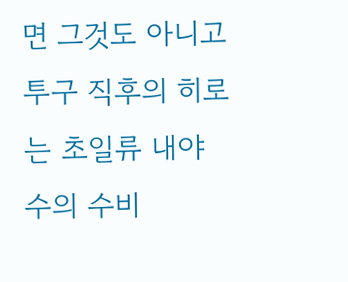면 그것도 아니고 투구 직후의 히로는 초일류 내야수의 수비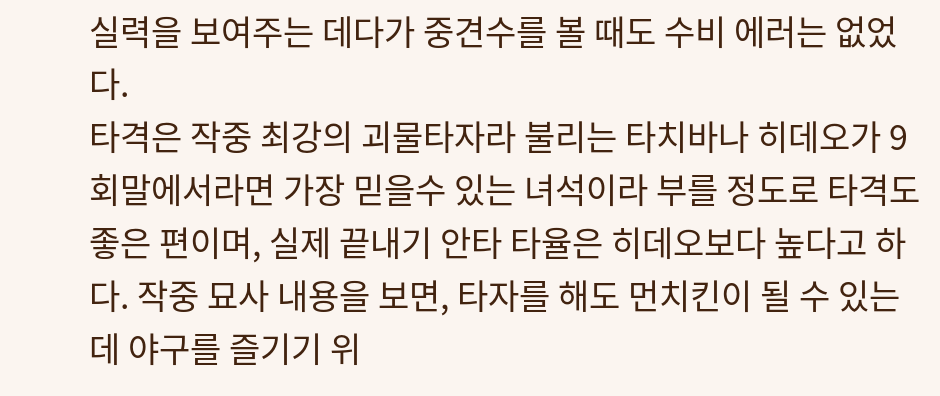실력을 보여주는 데다가 중견수를 볼 때도 수비 에러는 없었다.
타격은 작중 최강의 괴물타자라 불리는 타치바나 히데오가 9회말에서라면 가장 믿을수 있는 녀석이라 부를 정도로 타격도 좋은 편이며, 실제 끝내기 안타 타율은 히데오보다 높다고 하다. 작중 묘사 내용을 보면, 타자를 해도 먼치킨이 될 수 있는데 야구를 즐기기 위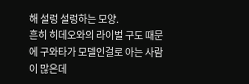해 설렁 설렁하는 모양.
흔히 히데오와의 라이벌 구도 때문에 구와타가 모델인걸로 아는 사람이 많은데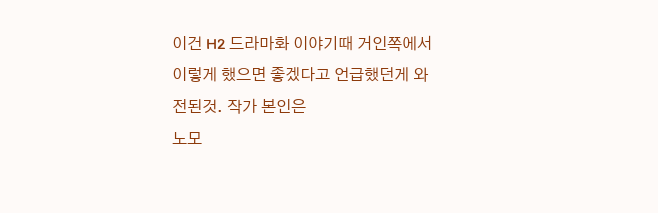이건 H2 드라마화 이야기때 거인쪽에서 이렇게 했으면 좋겠다고 언급했던게 와전된것. 작가 본인은
노모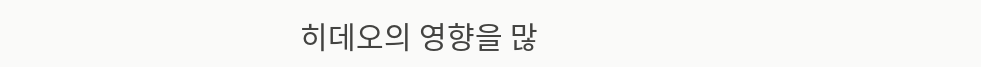히데오의 영향을 많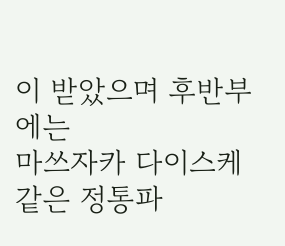이 받았으며 후반부에는
마쓰자카 다이스케같은 정통파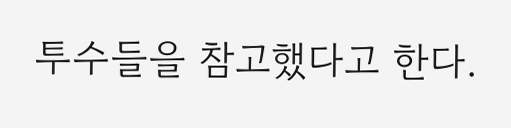투수들을 참고했다고 한다.